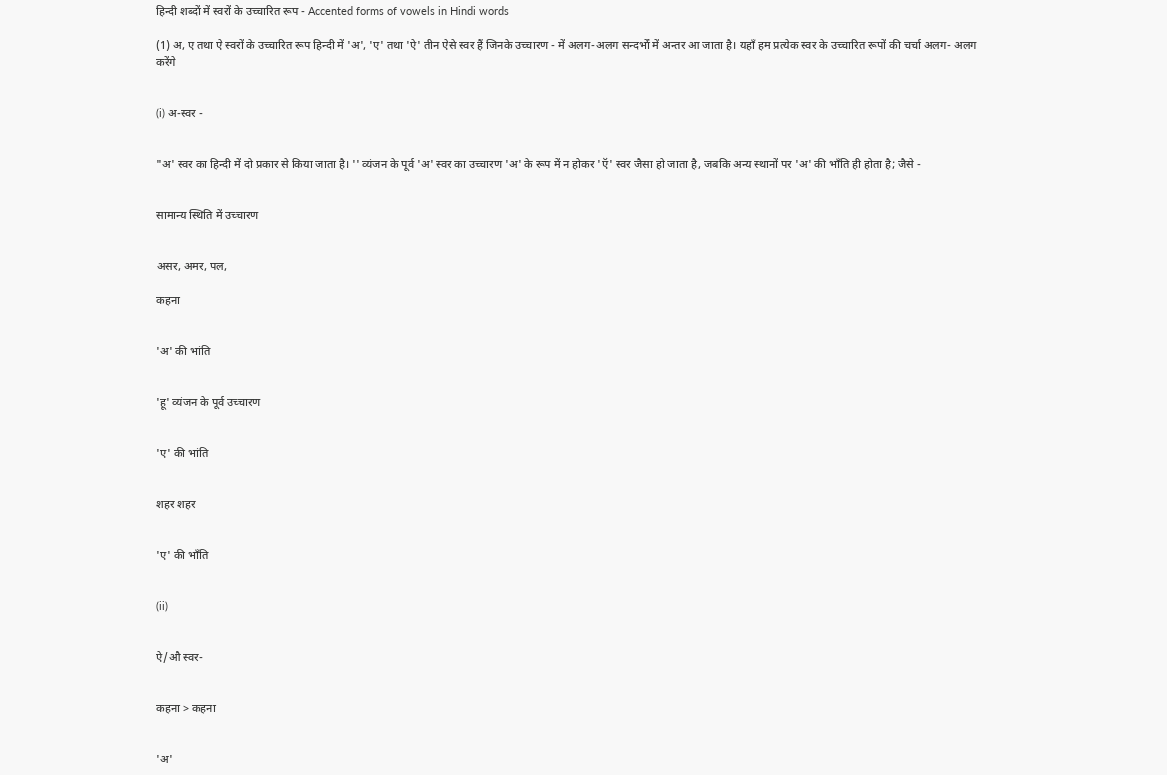हिन्दी शब्दों में स्वरों के उच्चारित रूप - Accented forms of vowels in Hindi words

(1) अ, ए तथा ऐ स्वरों के उच्चारित रूप हिन्दी में 'अ', 'ए' तथा 'ऐ' तीन ऐसे स्वर हैं जिनके उच्चारण - में अलग-अलग सन्दर्भों में अन्तर आ जाता है। यहाँ हम प्रत्येक स्वर के उच्चारित रूपों की चर्चा अलग- अलग करेंगे


(i) अ-स्वर -


"अ' स्वर का हिन्दी में दो प्रकार से किया जाता है। '' व्यंजन के पूर्व 'अ' स्वर का उच्चारण 'अ' के रूप में न होकर 'ऍ' स्वर जैसा हो जाता है, जबकि अन्य स्थानों पर 'अ' की भाँति ही होता है; जैसे -


सामान्य स्थिति में उच्चारण


असर, अमर, पल,

कहना


'अ' की भांति


'हू' व्यंजन के पूर्व उच्चारण


'ए' की भांति


शहर शहर


'ए' की भाँति


(ii)


ऐ/औ स्वर-


कहना > कहना


'अ'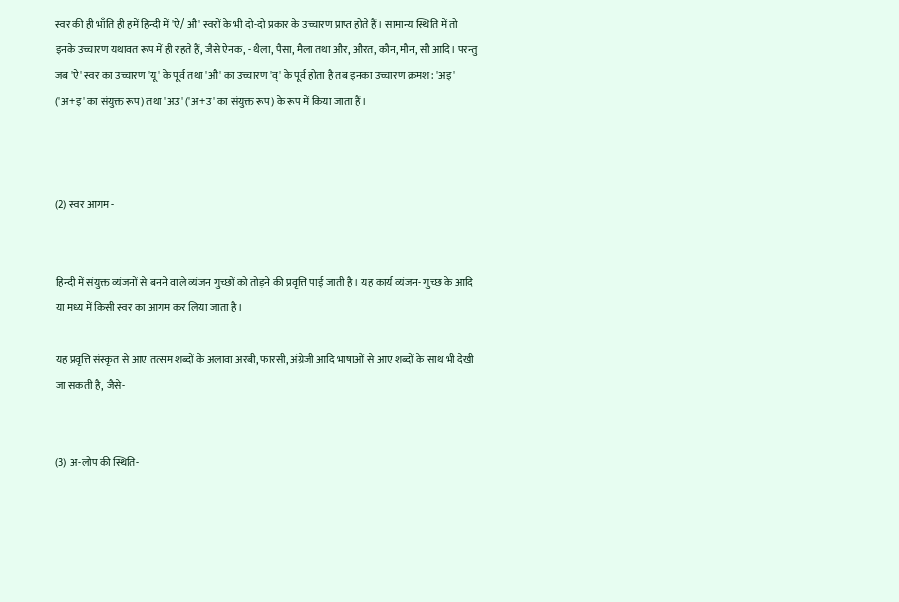स्वर की ही भाँति ही हमें हिन्दी में 'ऐ/ औ' स्वरों के भी दो-दो प्रकार के उच्चारण प्राप्त होते हैं। सामान्य स्थिति में तो इनके उच्चारण यथावत रूप में ही रहते हैं, जैसे ऐनक, - थैला, पैसा, मैला तथा और, औरत, कौन, मौन, सौ आदि। परन्तु जब 'ऐ' स्वर का उच्चारण 'यू' के पूर्व तथा 'औ' का उच्चारण 'व्' के पूर्व होता है तब इनका उच्चारण क्रमश: 'अइ' ('अ+इ' का संयुक्त रूप) तथा 'अउ' ('अ+उ' का संयुक्त रूप) के रूप में किया जाता हैं।



(2) स्वर आगम -


हिन्दी में संयुक्त व्यंजनों से बनने वाले व्यंजन गुच्छों को तोड़ने की प्रवृत्ति पाई जाती है। यह कार्य व्यंजन- गुच्छ के आदि या मध्य में किसी स्वर का आगम कर लिया जाता है।

यह प्रवृत्ति संस्कृत से आए तत्सम शब्दों के अलावा अरबी, फारसी, अंग्रेजी आदि भाषाओं से आए शब्दों के साथ भी देखी जा सकती है, जैसे-


(3) अ-लोप की स्थिति-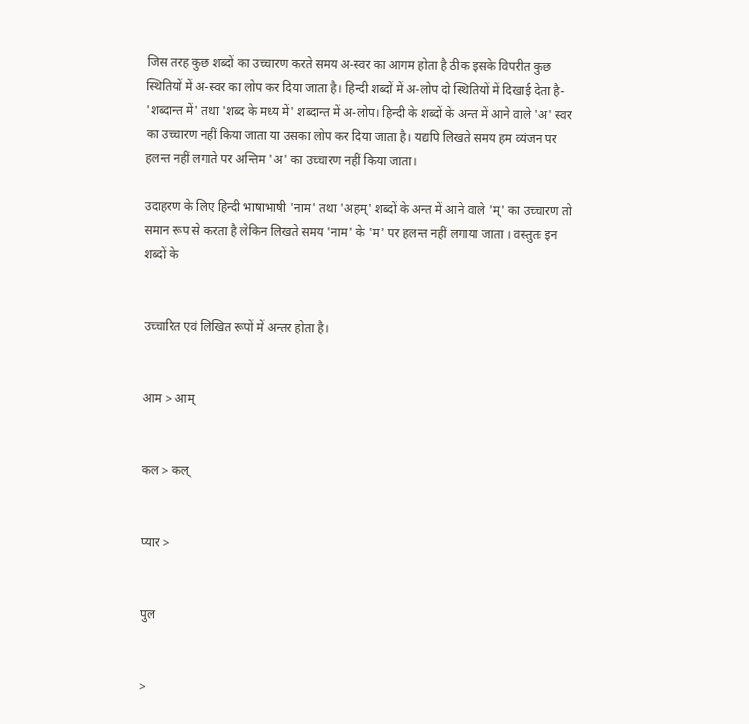जिस तरह कुछ शब्दों का उच्चारण करते समय अ-स्वर का आगम होता है ठीक इसके विपरीत कुछ स्थितियों में अ-स्वर का लोप कर दिया जाता है। हिन्दी शब्दों में अ-लोप दो स्थितियों में दिखाई देता है- 'शब्दान्त में' तथा 'शब्द के मध्य में' शब्दान्त में अ-लोप। हिन्दी के शब्दों के अन्त में आने वाले 'अ' स्वर का उच्चारण नहीं किया जाता या उसका लोप कर दिया जाता है। यद्यपि लिखते समय हम व्यंजन पर हलन्त नहीं लगाते पर अन्तिम 'अ' का उच्चारण नहीं किया जाता।

उदाहरण के लिए हिन्दी भाषाभाषी 'नाम' तथा 'अहम्' शब्दों के अन्त में आने वाले 'म्' का उच्चारण तो समान रूप से करता है लेकिन लिखते समय 'नाम' के 'म' पर हलन्त नहीं लगाया जाता । वस्तुतः इन शब्दों के


उच्चारित एवं लिखित रूपों में अन्तर होता है।


आम > आम्


कल > कल्


प्यार >


पुल


>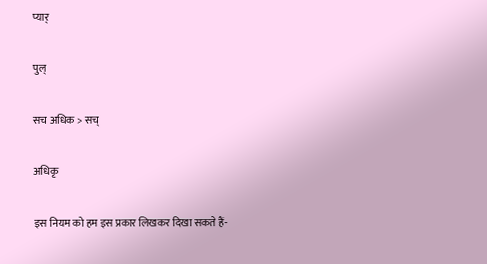प्यार्


पुल्


सच अधिक > सच्


अधिकृ


इस नियम को हम इस प्रकार लिखकर दिखा सकते हैं-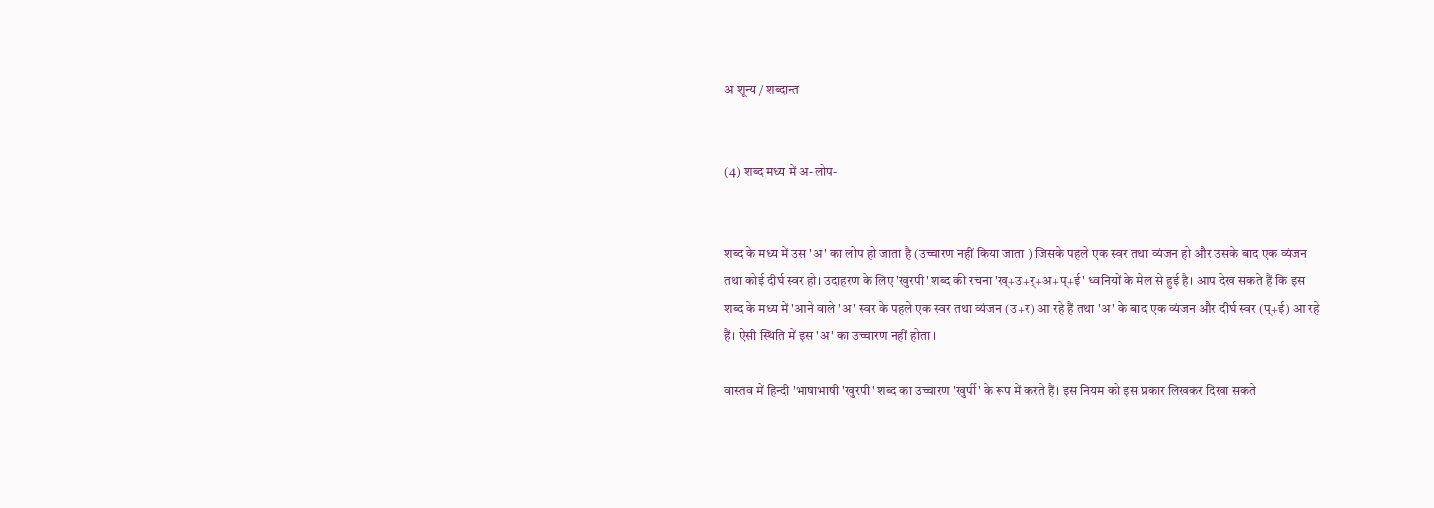अ शून्य / शब्दान्त


(4) शब्द मध्य में अ-लोप-


शब्द के मध्य में उस 'अ' का लोप हो जाता है (उच्चारण नहीं किया जाता ) जिसके पहले एक स्वर तथा व्यंजन हो और उसके बाद एक व्यंजन तथा कोई दीर्घ स्वर हो। उदाहरण के लिए 'खुरपी' शब्द की रचना 'ख्+उ+र्+अ+प्+ई' ध्वनियों के मेल से हुई है। आप देख सकते हैं कि इस शब्द के मध्य में 'आने वाले 'अ' स्वर के पहले एक स्वर तथा व्यंजन (उ+र) आ रहे हैं तथा 'अ' के बाद एक व्यंजन और दीर्घ स्वर (प्+ई) आ रहे हैं। ऐसी स्थिति में इस 'अ' का उच्चारण नहीं होता ।

वास्तव में हिन्दी 'भाषाभाषी 'खुरपी' शब्द का उच्चारण 'खुर्पी' के रूप में करते हैं। इस नियम को इस प्रकार लिखकर दिखा सकते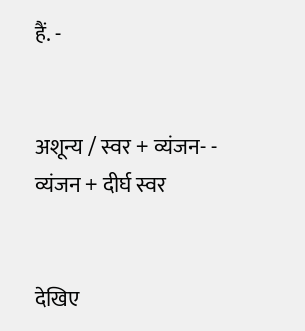हैं. -


अशून्य / स्वर + व्यंजन- - व्यंजन + दीर्घ स्वर


देखिए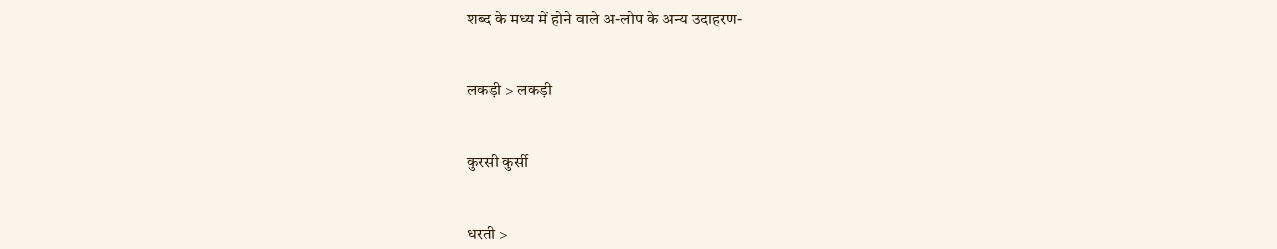शब्द के मध्य में होने वाले अ-लोप के अन्य उदाहरण-


लकड़ी > लकड़ी


कुरसी कुर्सी


धरती >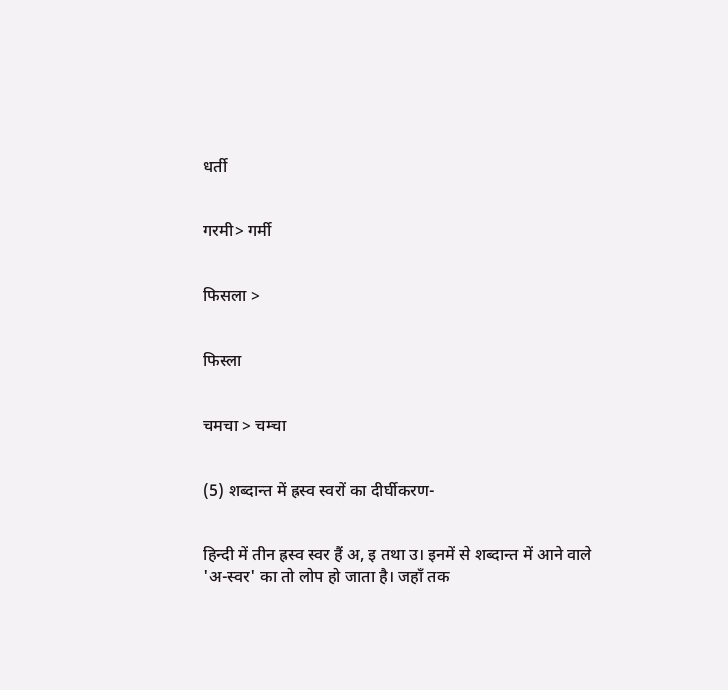धर्ती


गरमी> गर्मी


फिसला >


फिस्ला


चमचा > चम्चा


(5) शब्दान्त में ह्रस्व स्वरों का दीर्घीकरण-


हिन्दी में तीन ह्रस्व स्वर हैं अ, इ तथा उ। इनमें से शब्दान्त में आने वाले 'अ-स्वर' का तो लोप हो जाता है। जहाँ तक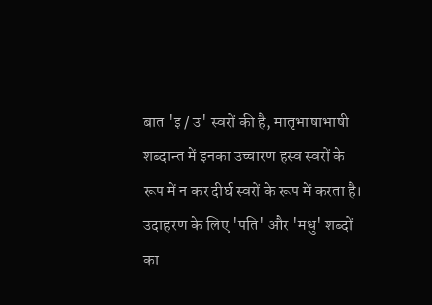बात 'इ / उ' स्वरों की है, मातृभाषाभाषी शब्दान्त में इनका उच्चारण हस्व स्वरों के रूप में न कर दीर्घ स्वरों के रूप में करता है। उदाहरण के लिए 'पति' और 'मधु' शब्दों का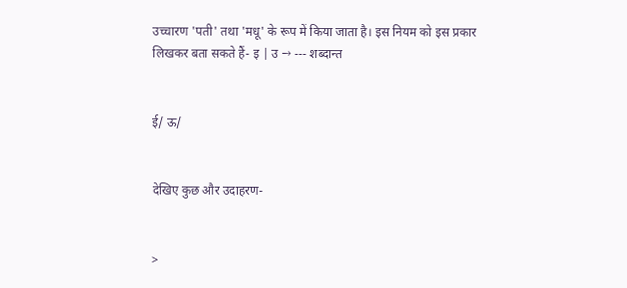उच्चारण 'पती' तथा 'मधू' के रूप में किया जाता है। इस नियम को इस प्रकार लिखकर बता सकते हैं- इ | उ → --- शब्दान्त


ई/ ऊ/


देखिए कुछ और उदाहरण-


>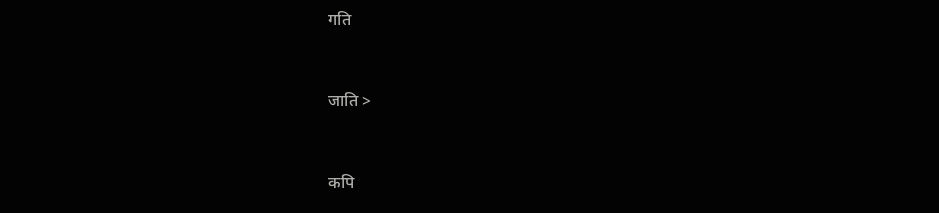गति


जाति >


कपि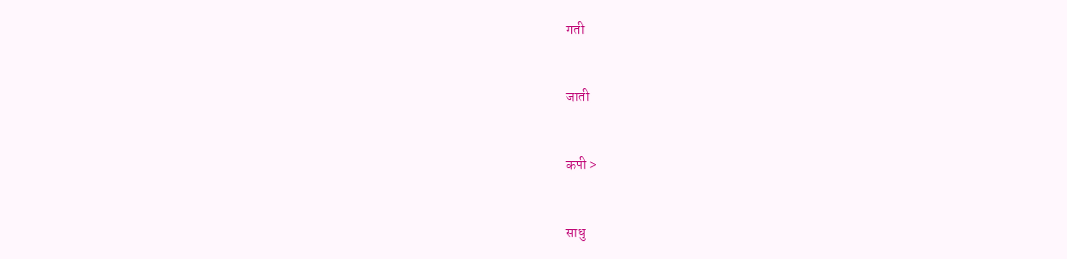गती


जाती


कपी >


साधु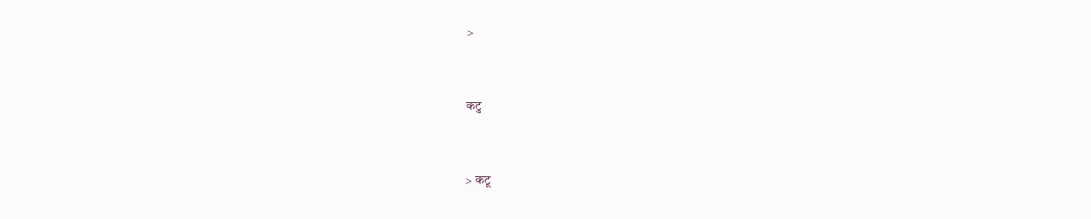>


कटु


> कटू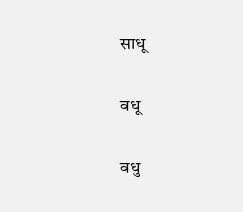साधू


वधू


वधु